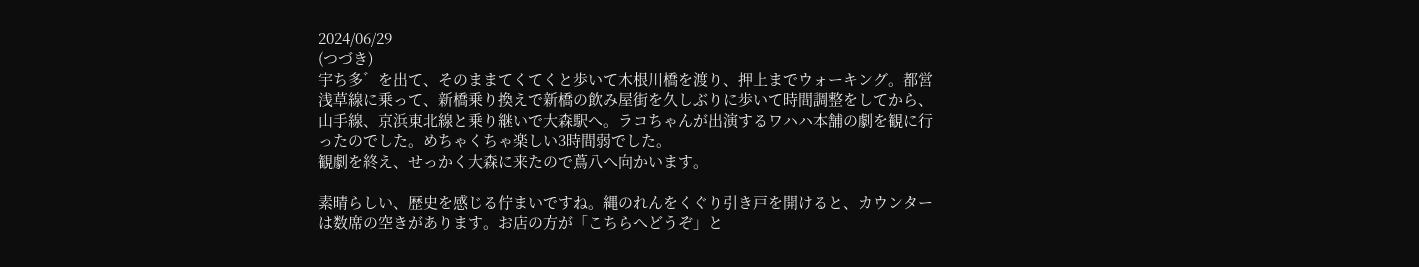2024/06/29
(つづき)
宇ち多゛を出て、そのままてくてくと歩いて木根川橋を渡り、押上までウォーキング。都営浅草線に乗って、新橋乗り換えで新橋の飲み屋街を久しぶりに歩いて時間調整をしてから、山手線、京浜東北線と乗り継いで大森駅へ。ラコちゃんが出演するワハハ本舗の劇を観に行ったのでした。めちゃくちゃ楽しい3時間弱でした。
観劇を終え、せっかく大森に来たので蔦八へ向かいます。

素晴らしい、歴史を感じる佇まいですね。縄のれんをくぐり引き戸を開けると、カウンターは数席の空きがあります。お店の方が「こちらへどうぞ」と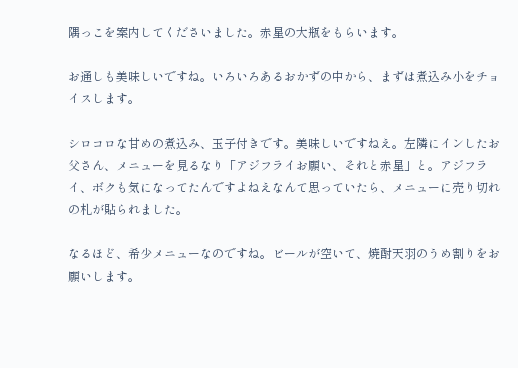隅っこを案内してくださいました。赤星の大瓶をもらいます。

お通しも美味しいですね。いろいろあるおかずの中から、まずは煮込み小をチョイスします。

シロコロな甘めの煮込み、玉子付きです。美味しいですねえ。左隣にインしたお父さん、メニューを見るなり「アジフライお願い、それと赤星」と。アジフライ、ボクも気になってたんですよねえなんて思っていたら、メニューに売り切れの札が貼られました。

なるほど、希少メニューなのですね。ビールが空いて、焼酎天羽のうめ割りをお願いします。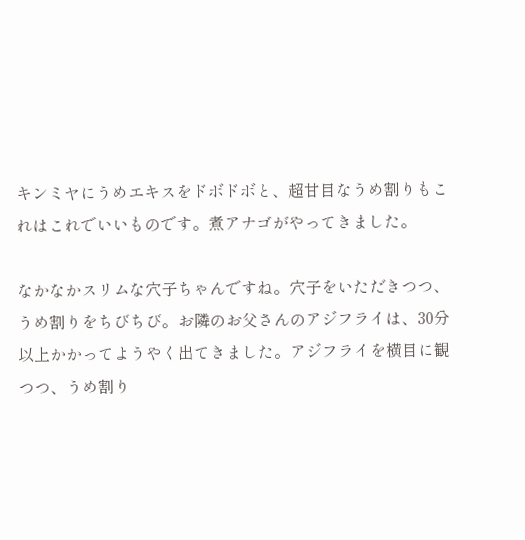キンミヤにうめエキスをドボドボと、超甘目なうめ割りもこれはこれでいいものです。煮アナゴがやってきました。

なかなかスリムな穴子ちゃんですね。穴子をいただきつつ、うめ割りをちびちび。お隣のお父さんのアジフライは、30分以上かかってようやく出てきました。アジフライを横目に観つつ、うめ割り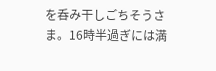を呑み干しごちそうさま。16時半過ぎには満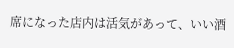席になった店内は活気があって、いい酒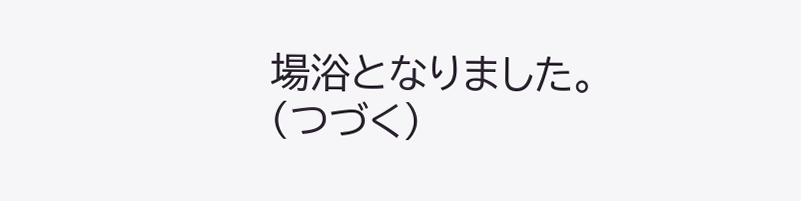場浴となりました。
(つづく)